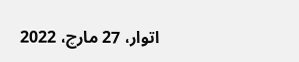اتوار، 27 مارچ، 2022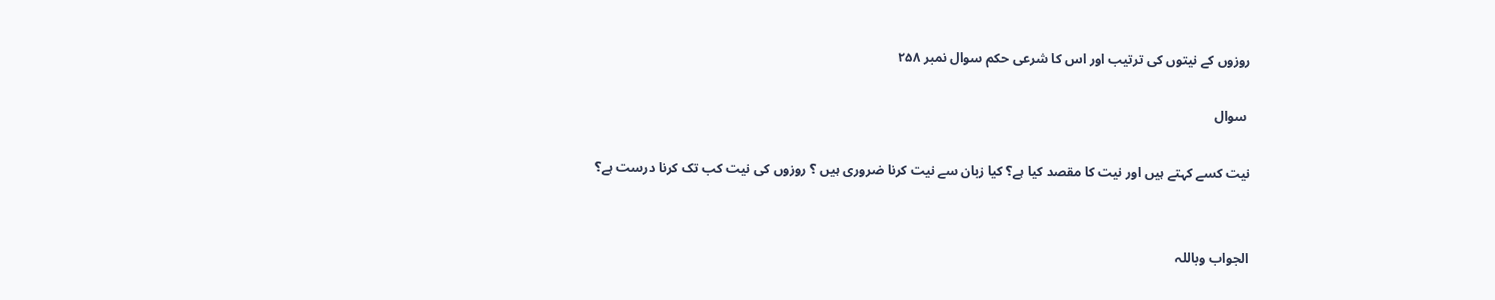روزوں کے نیتوں کی ترتیب اور اس کا شرعی حکم سوال نمبر ٢۵٨

 سوال

نیت کسے کہتے ہیں اور نیت کا مقصد کیا ہے؟ کیا زبان سے نیت کرنا ضروری ہیں ؟ روزوں کی نیت کب تک کرنا درست ہے؟


الجواب وباللہ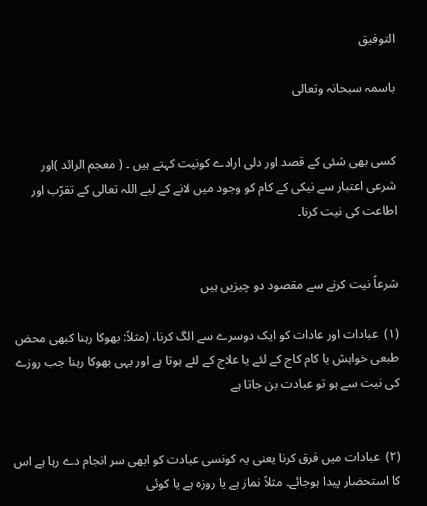التوفیق

باسمہ سبحانہ وتعالی


کسی بھی شئی کے قصد اور دلی ارادے کونیت کہتے ہیں ۔ ( معجم الرائد )اور شرعی اعتبار سے نیکی کے کام کو وجود میں لانے کے لیے اللہ تعالی کے تقرّب اور اطاعت کی نیت کرنا۔


شرعاً نیت کرنے سے مقصود دو چیزیں ہیں

(۱)  عبادات اور عادات کو ایک دوسرے سے الگ کرنا، (مثلاً: بھوکا رہنا کبھی محض طبعی خواہش یا کام کاج کے لئے یا علاج کے لئے ہوتا ہے اور یہی بھوکا رہنا جب روزے کی نیت سے ہو تو عبادت بن جاتا ہے


(۲)  عبادات میں فرق کرنا یعنی یہ کونسی عبادت کو ابھی سر انجام دے رہا ہے اس کا استحضار پیدا ہوجائے۔ مثلاً نماز ہے یا روزہ ہے یا کوئی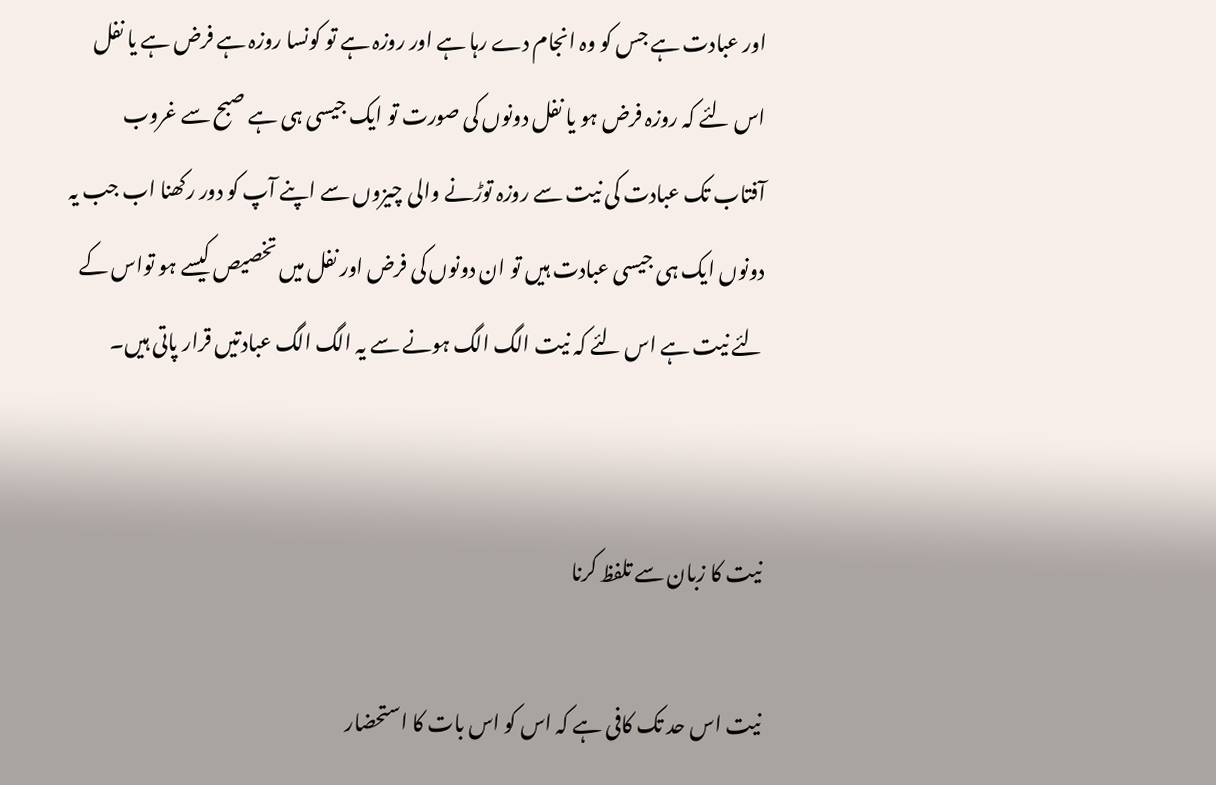اور عبادت ہے جس کو وہ انجام دے رہا ہے اور روزہ ہے تو کونسا روزہ ہے فرض ہے یا نفل اس لئے کہ روزہ فرض ہو یا نفل دونوں کی صورت تو ایک جیسی ہی ہے صبح سے غروب آفتاب تک عبادت کی نیت سے روزہ توڑنے والی چیزوں سے اپنے آپ کو دور رکھنا اب جب یہ دونوں ایک ہی جیسی عبادت ہیں تو ان دونوں کی فرض اور نفل میں تخصیص کیسے ہو تواس کے لئے نیت ہے اس لئے کہ نیت الگ الگ ہونے سے یہ الگ الگ عبادتیں قرار پاتی ہیں۔


نیت کا زبان سے تلفظ کرنا

نیت اس حد تک کافی ہے کہ اس کو اس بات کا استحضار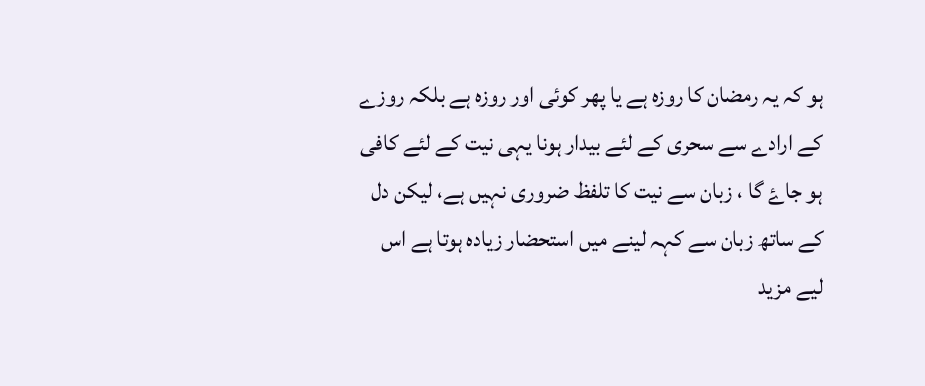ہو کہ یہ رمضان کا روزہ ہے یا پھر کوئی اور روزہ ہے بلکہ روزے کے ارادے سے سحری کے لئے بیدار ہونا یہی نیت کے لئے کافی ہو جاۓ گا ، زبان سے نیت کا تلفظ ضروری نہیں ہے، لیکن دل کے ساتھ زبان سے کہہ لینے میں استحضار زیادہ ہوتا ہے اس لیے مزید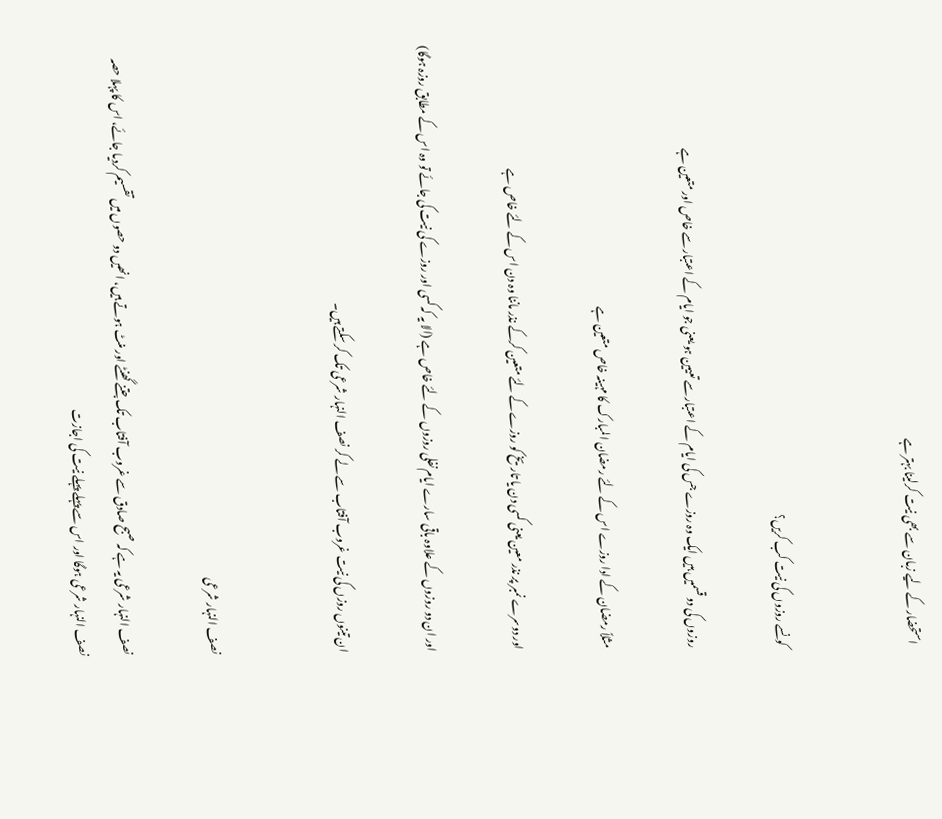استحضار کے لیے زبان سے بھی نیت کرلینا بہتر ہے


کونسے روزوں کی نیت کب کریں؟

روزوں کی دو قسمیں ہیں ایک وہ روزے جس کی ایام کے اعتبار سے تعیین ہو یعنی جو ایام کے اعتبار سے خاص اور متعین ہے

مثلاً رمضان کے ادا روزے اس کے لئے رمضان المبارک کا مہینہ خاص متعین ہے

اور دوسرے نمبر پر نذر معین یعنی کسی دن یا تاریخ کو روزے کے لئے متعین کرکے نذر ماننا وہ دن اس کے لئے خاص ہے

اور ان دو روزوں کے علاوہ باقی سارے ایام نفلی روزوں کے لئے خاص ہے (الا یہ کہ کسی اور روزے کی نیت کی جائے تو وہ اس کے مطابق روزہ ہوگا)

ان تینوں روزں کی نیت غروب آفتاب سے لے کر نصف النہار شرعی تک کر سکتے ہیں۔


نصف النہار شرعی

نصف النہار شرعی یہ ہے کہ صبح صادق سے غروب آفتاب تک جتنے گھنٹے اور منٹ ہوتے ہیں، انھیں دو حصوں میں تقسیم کردیا جائے، اس کا پہلا حصہ نصف النہار شرعی ہوگا اور اس سے پہلے پہلے نیت کی اجازت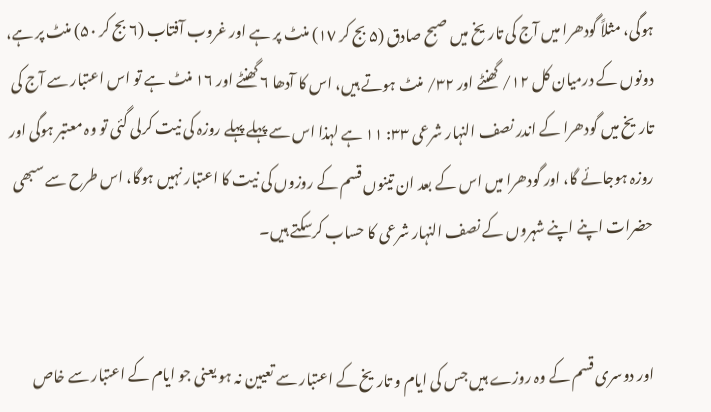ہوگی، مثلاً گودھرا میں آج کی تاریخ میں صبح صادق (۵ بج کر ١٧) منٹ پر ہے اور غروب آفتاب (٦ بج کر ۵٠) منٹ پر ہے، دونوں کے درمیان کل ١٢/ گھنٹے اور ٣٢/ منٹ ہوتے ہیں، اس کا آدھا ٦ گھنٹے اور ١٦ منٹ ہے تو اس اعتبار سے آج کی تاریخ میں گودھرا کے اندر نصف النہار شرعی ۳۳: ۱۱ ہے لہذا اس سے پہلے پہلے روزہ کی نیت کرلی گئی تو وہ معتبر ہوگی اور روزہ ہوجائے گا، اور گودھرا میں اس کے بعد ان تینوں قسم کے روزوں کی نیت کا اعتبار نہیں ہوگا، اس طرح سے سبھی حضرات اپنے اپنے شہروں کے نصف النہار شرعی کا حساب کرسکتے ہیں۔


اور دوسری قسم کے وہ روزے ہیں جس کی ایام و تاریخ کے اعتبار سے تعیین نہ ہو یعنی جو ایام کے اعتبار سے خاص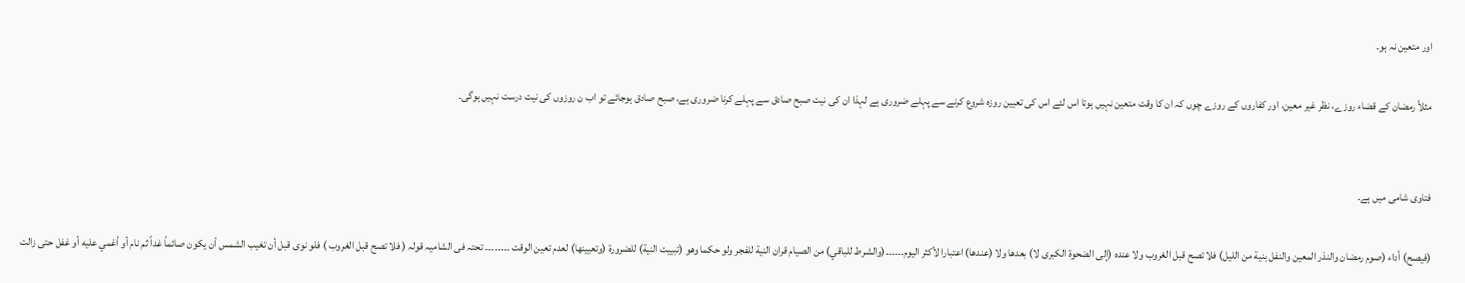اور متعین نہ ہو۔

مثلاً رمضان کے قضاء روزے، نظر غیر معین، اور کفاروں کے روزے چوں کہ ان کا وقت متعین نہیں ہوتا اس لئے اس کی تعیین روزہ شروع کرنے سے پہلے ضروری ہے لہذا ان کی نیت صبح صادق سے پہلے کرنا ضروری ہے، صبح صادق ہوجائے تو اب ن روزوں کی نیت درست نہیں ہوگی۔


فتاوی شامی میں ہے۔

(فيصح) أداء (صوم رمضان والنذر المعين والنفل بنية من الليل) فلا تصح قبل الغروب ولا عنده (إلى الضحوة الكبرى لا) بعدها ولا (عندها) اعتبارا لأكثر اليوم۔۔۔۔۔۔(والشرط للباقي) من الصيام قران النية للفجر ولو حكما وهو (تبييت النية) للضرورة (وتعيينها) لعدم تعين الوقت ۔۔۔۔۔۔۔۔ تحتہ فی الشامیہ قولہ ( فلا تصح قبل الغروب ) فلو نوى قبل أن تغيب الشمس أن يكون صائماً غداً ثم نام أو أغمي عليه أو غفل حتى زالت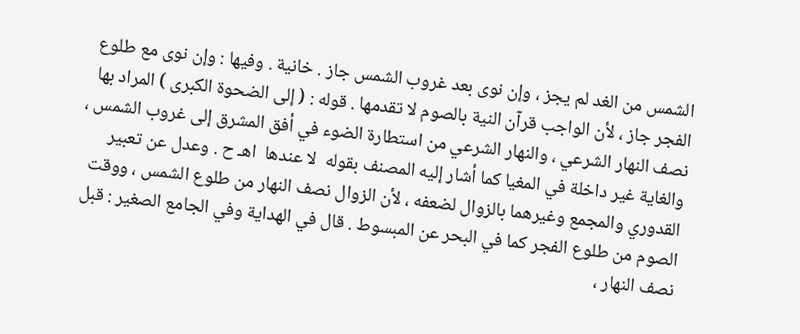الشمس من الغد لم يجز ، وإن نوى بعد غروب الشمس جاز . خانية . وفيها : وإن نوى مع طلوع الفجر جاز ، لأن الواجب قرآن النية بالصوم لا تقدمها . قوله : ( إلى الضحوة الكبرى ) المراد بها نصف النهار الشرعي ، والنهار الشرعي من استطارة الضوء في أفق المشرق إلى غروب الشمس ، والغاية غير داخلة في المغيا كما أشار إليه المصنف بقوله  لا عندها  اهـ ح . وعدل عن تعبير القدوري والمجمع وغيرهما بالزوال لضعفه ، لأن الزوال نصف النهار من طلوع الشمس ، ووقت الصوم من طلوع الفجر كما في البحر عن المبسوط . قال في الهداية وفي الجامع الصغير : قبل نصف النهار ،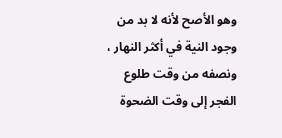وهو الأصح لأنه لا بد من وجود النية في أكثر النهار ، ونصفه من وقت طلوع الفجر إلى وقت الضحوة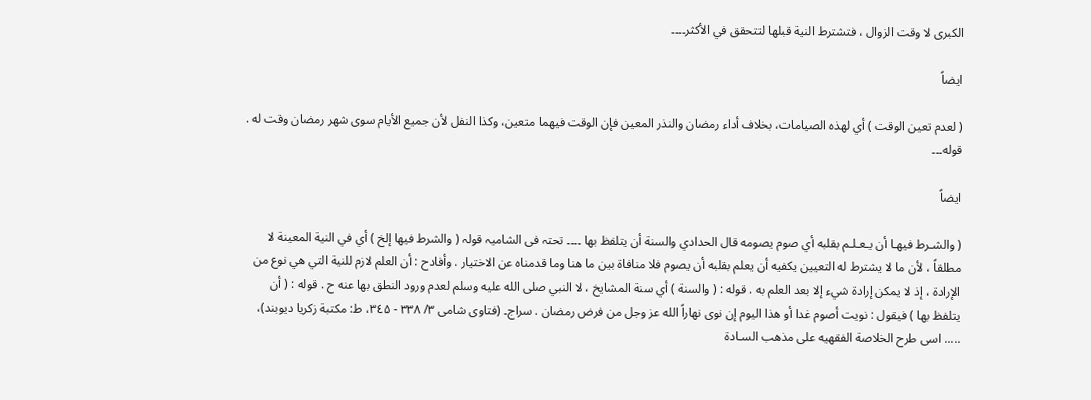الكبرى لا وقت الزوال ، فتشترط النية قبلها لتتحقق في الأكثر۔۔۔۔

ایضاً

( لعدم تعين الوقت ) أي لهذه الصيامات، بخلاف أداء رمضان والنذر المعين فإن الوقت فيهما متعين، وكذا النفل لأن جميع الأيام سوى شهر رمضان وقت له . قوله۔۔۔

ایضاً

( والشـرط فيهـا أن يـعـلـم بقلبه أي صوم يصومه قال الحدادي والسنة أن يتلفظ بها ۔۔۔۔ تحتہ فی الشامیہ قولہ ( والشرط فيها إلخ ) أي في النية المعينة لا مطلقاً ، لأن ما لا يشترط له التعيين يكفيه أن يعلم بقلبه أن يصوم فلا منافاة بين ما هنا وما قدمناه عن الاختيار . وأفادح : أن العلم لازم للنية التي هي نوع من الإرادة ، إذ لا يمكن إرادة شيء إلا بعد العلم به . قوله : ( والسنة ) أي سنة المشايخ ، لا النبي صلى الله عليه وسلم لعدم ورود النطق بها عنه ح . قوله : ( أن يتلفظ بها ) فيقول : نويت أصوم غدا أو هذا اليوم إن نوى نهاراً الله عز وجل من فرض رمضان . سراج۔ (فتاوی شامی ٣/ ۳۳۸ - ۳٤۵، ط: مکتبة زکریا دیوبند)، ..... اسی طرح الخلاصة الفقهيه على مذهب السـادة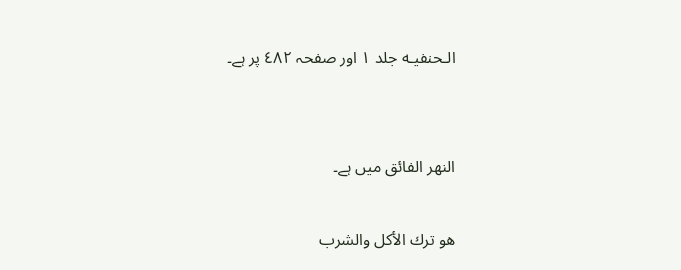الـحنفيـه جلد ١ اور صفحہ ٤٨٢ پر ہے۔


النھر الفائق میں ہے۔

هو ترك الأكل والشرب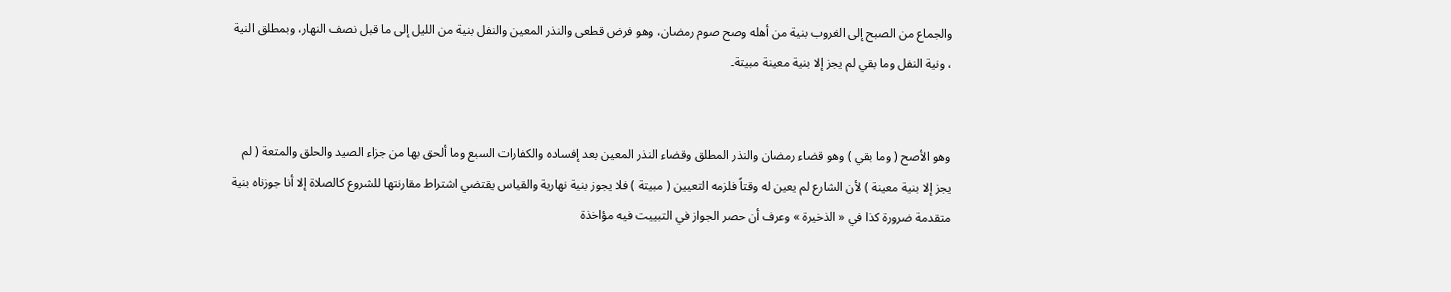والجماع من الصبح إلى الغروب بنية من أهله وصح صوم رمضان، وھو فرض قطعی والنذر المعین والنفل بنية من الليل إلى ما قبل نصف النهار، وبمطلق النية ، ونية النفل وما بقي لم يجز إلا بنية معينة مبيتة۔


وهو الأصح ( وما بقي ) وهو قضاء رمضان والنذر المطلق وقضاء النذر المعين بعد إفساده والكفارات السبع وما ألحق بها من جزاء الصيد والحلق والمتعة ( لم يجز إلا بنية معينة ) لأن الشارع لم يعين له وقتاً فلزمه التعيين ( مبيتة ) فلا يجوز بنية نهارية والقياس يقتضي اشتراط مقارنتها للشروع كالصلاة إلا أنا جوزناه بنية متقدمة ضرورة كذا في « الذخيرة » وعرف أن حصر الجواز في التبييت فيه مؤاخذة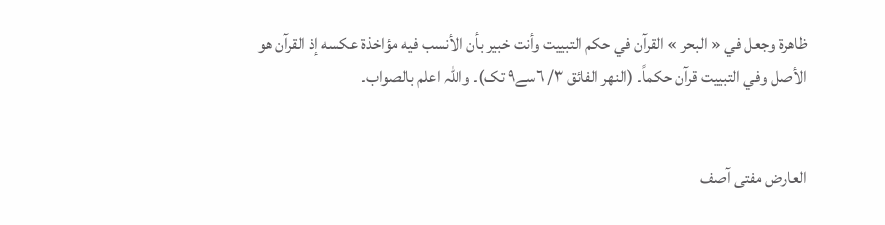ظاهرة وجعل في « البحر » القرآن في حكم التبييت وأنت خبير بأن الأنسب فيه مؤاخذة عكسه إذ القرآن هو الأصل وفي التبييت قرآن حكماً۔ (النھر الفائق ٣/ ٦سے٩ تک)۔ واللہ اعلم بالصواب۔


العارض مفتی آصف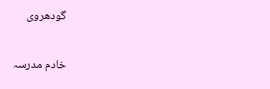گودھروی

خادم مدرسہ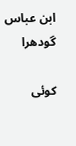ابن عباس گودھرا

کوئی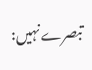تبصرے نہیں: